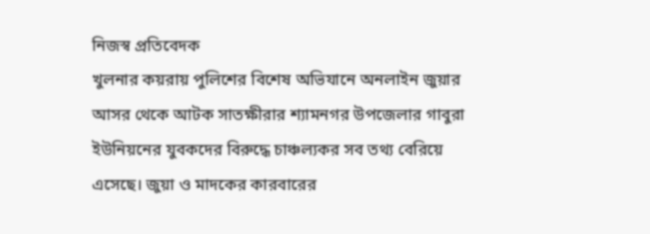নিজস্ব প্রতিবেদক
খুলনার কয়রায় পুলিশের বিশেষ অভিযানে অনলাইন জুয়ার আসর থেকে আটক সাতক্ষীরার শ্যামনগর উপজেলার গাবুরা ইউনিয়নের যুবকদের বিরুদ্ধে চাঞ্চল্যকর সব তথ্য বেরিয়ে এসেছে। জুয়া ও মাদকের কারবারের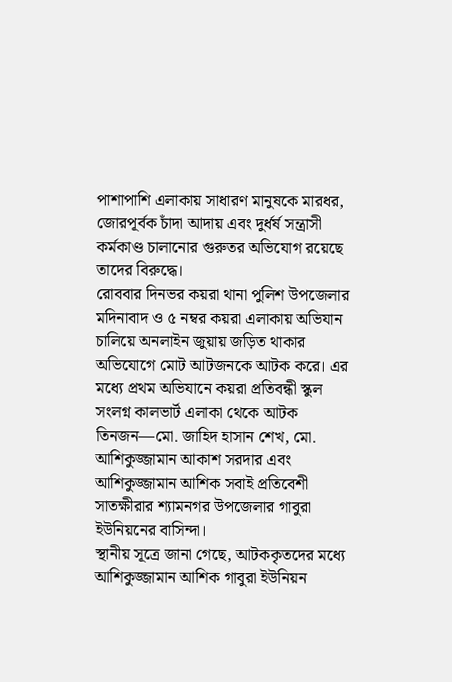পাশাপাশি এলাকায় সাধারণ মানুষকে মারধর, জোরপূর্বক চাঁদা আদায় এবং দুর্ধর্ষ সন্ত্রাসী কর্মকাণ্ড চালানোর গুরুতর অভিযোগ রয়েছে তাদের বিরুদ্ধে।
রোববার দিনভর কয়রা থানা পুলিশ উপজেলার মদিনাবাদ ও ৫ নম্বর কয়রা এলাকায় অভিযান চালিয়ে অনলাইন জুয়ায় জড়িত থাকার অভিযোগে মোট আটজনকে আটক করে। এর মধ্যে প্রথম অভিযানে কয়রা প্রতিবন্ধী স্কুল সংলগ্ন কালভার্ট এলাকা থেকে আটক তিনজন—মো. জাহিদ হাসান শেখ, মো. আশিকুজ্জামান আকাশ সরদার এবং আশিকুজ্জামান আশিক সবাই প্রতিবেশী সাতক্ষীরার শ্যামনগর উপজেলার গাবুরা ইউনিয়নের বাসিন্দা।
স্থানীয় সূত্রে জানা গেছে, আটককৃতদের মধ্যে আশিকুজ্জামান আশিক গাবুরা ইউনিয়ন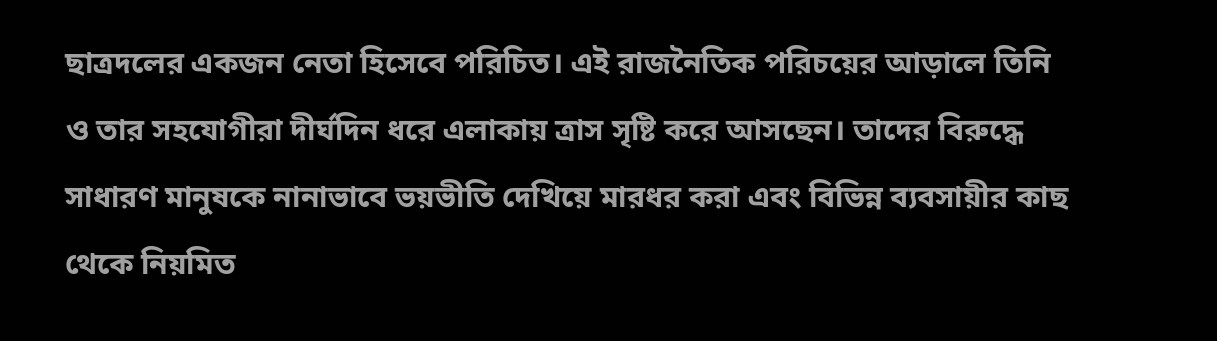ছাত্রদলের একজন নেতা হিসেবে পরিচিত। এই রাজনৈতিক পরিচয়ের আড়ালে তিনি ও তার সহযোগীরা দীর্ঘদিন ধরে এলাকায় ত্রাস সৃষ্টি করে আসছেন। তাদের বিরুদ্ধে সাধারণ মানুষকে নানাভাবে ভয়ভীতি দেখিয়ে মারধর করা এবং বিভিন্ন ব্যবসায়ীর কাছ থেকে নিয়মিত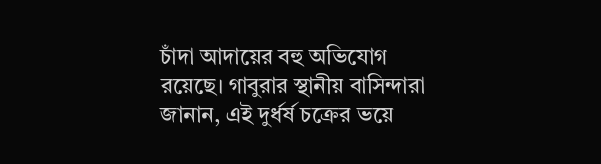চাঁদা আদায়ের বহু অভিযোগ রয়েছে। গাবুরার স্থানীয় বাসিন্দারা জানান, এই দুর্ধর্ষ চক্রের ভয়ে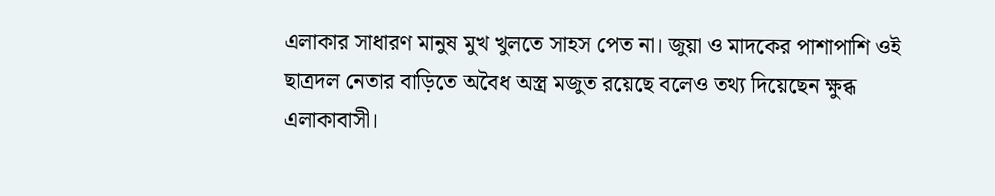এলাকার সাধারণ মানুষ মুখ খুলতে সাহস পেত না। জুয়া ও মাদকের পাশাপাশি ওই ছাত্রদল নেতার বাড়িতে অবৈধ অস্ত্র মজুত রয়েছে বলেও তথ্য দিয়েছেন ক্ষুব্ধ এলাকাবাসী।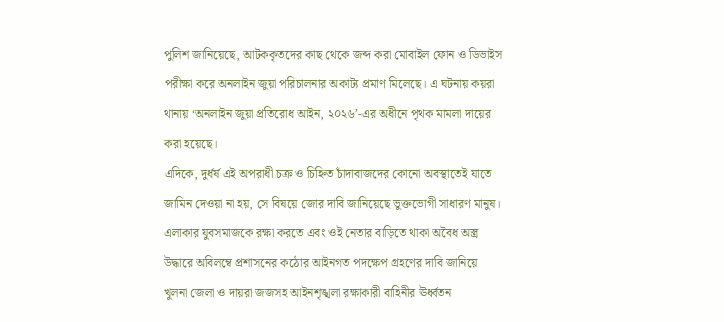পুলিশ জানিয়েছে, আটককৃতদের কাছ থেকে জব্দ করা মোবাইল ফোন ও ডিভাইস পরীক্ষা করে অনলাইন জুয়া পরিচালনার অকাট্য প্রমাণ মিলেছে। এ ঘটনায় কয়রা থানায় ‘অনলাইন জুয়া প্রতিরোধ আইন, ২০২৬’-এর অধীনে পৃথক মামলা দায়ের করা হয়েছে।
এদিকে, দুর্ধর্ষ এই অপরাধী চক্র ও চিহ্নিত চাঁদাবাজদের কোনো অবস্থাতেই যাতে জামিন দেওয়া না হয়, সে বিষয়ে জোর দাবি জানিয়েছে ভুক্তভোগী সাধারণ মানুষ। এলাকার যুবসমাজকে রক্ষা করতে এবং ওই নেতার বাড়িতে থাকা অবৈধ অস্ত্র উদ্ধারে অবিলম্বে প্রশাসনের কঠোর আইনগত পদক্ষেপ গ্রহণের দাবি জানিয়ে খুলনা জেলা ও দায়রা জজসহ আইনশৃঙ্খলা রক্ষাকারী বাহিনীর ঊর্ধ্বতন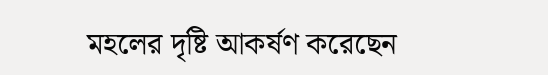মহলের দৃষ্টি আকর্ষণ করেছেন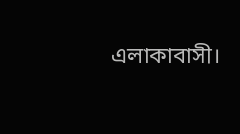এলাকাবাসী।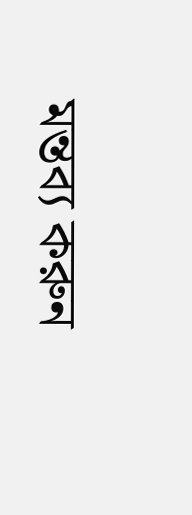মন্তব্য করুন